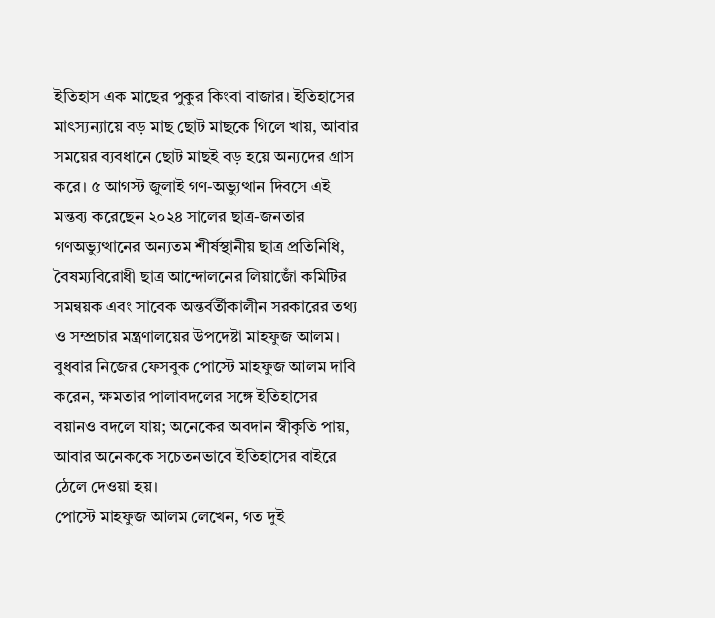ইতিহাস এক মাছের পুকুর কিংবা বাজার। ইতিহাসের মাৎস্যন্যায়ে বড় মাছ ছোট মাছকে গিলে খায়, আবার সময়ের ব্যবধানে ছোট মাছই বড় হয়ে অন্যদের গ্রাস করে। ৫ আগস্ট জুলাই গণ-অভ্যুত্থান দিবসে এই মন্তব্য করেছেন ২০২৪ সালের ছাত্র-জনতার গণঅভ্যুত্থানের অন্যতম শীর্ষস্থানীয় ছাত্র প্রতিনিধি, বৈষম্যবিরোধী ছাত্র আন্দোলনের লিয়াজোঁ কমিটির সমন্বয়ক এবং সাবেক অন্তর্বর্তীকালীন সরকারের তথ্য ও সম্প্রচার মন্ত্রণালয়ের উপদেষ্টা মাহফুজ আলম।
বুধবার নিজের ফেসবুক পোস্টে মাহফুজ আলম দাবি করেন, ক্ষমতার পালাবদলের সঙ্গে ইতিহাসের বয়ানও বদলে যায়; অনেকের অবদান স্বীকৃতি পায়, আবার অনেককে সচেতনভাবে ইতিহাসের বাইরে ঠেলে দেওয়া হয়।
পোস্টে মাহফুজ আলম লেখেন, গত দুই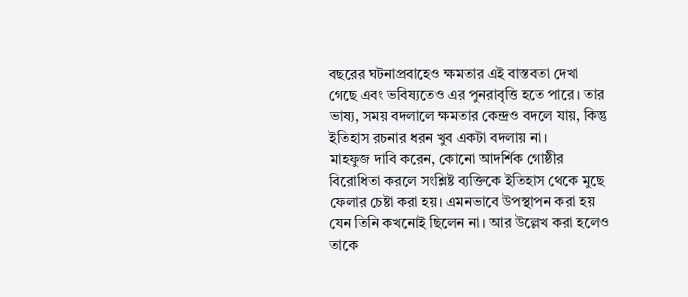বছরের ঘটনাপ্রবাহেও ক্ষমতার এই বাস্তবতা দেখা গেছে এবং ভবিষ্যতেও এর পুনরাবৃত্তি হতে পারে। তার ভাষ্য, সময় বদলালে ক্ষমতার কেন্দ্রও বদলে যায়, কিন্তু ইতিহাস রচনার ধরন খুব একটা বদলায় না।
মাহফুজ দাবি করেন, কোনো আদর্শিক গোষ্ঠীর বিরোধিতা করলে সংশ্লিষ্ট ব্যক্তিকে ইতিহাস থেকে মুছে ফেলার চেষ্টা করা হয়। এমনভাবে উপস্থাপন করা হয় যেন তিনি কখনোই ছিলেন না। আর উল্লেখ করা হলেও তাকে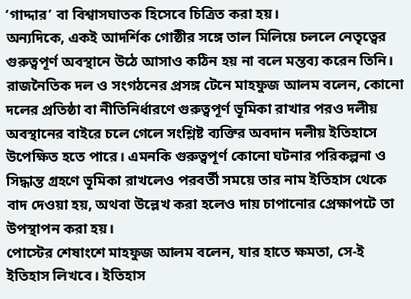‘গাদ্দার’ বা বিশ্বাসঘাতক হিসেবে চিত্রিত করা হয়।
অন্যদিকে, একই আদর্শিক গোষ্ঠীর সঙ্গে তাল মিলিয়ে চললে নেতৃত্বের গুরুত্বপূর্ণ অবস্থানে উঠে আসাও কঠিন হয় না বলে মন্তব্য করেন তিনি।
রাজনৈতিক দল ও সংগঠনের প্রসঙ্গ টেনে মাহফুজ আলম বলেন, কোনো দলের প্রতিষ্ঠা বা নীতিনির্ধারণে গুরুত্বপূর্ণ ভূমিকা রাখার পরও দলীয় অবস্থানের বাইরে চলে গেলে সংশ্লিষ্ট ব্যক্তির অবদান দলীয় ইতিহাসে উপেক্ষিত হতে পারে। এমনকি গুরুত্বপূর্ণ কোনো ঘটনার পরিকল্পনা ও সিদ্ধান্ত গ্রহণে ভূমিকা রাখলেও পরবর্তী সময়ে তার নাম ইতিহাস থেকে বাদ দেওয়া হয়, অথবা উল্লেখ করা হলেও দায় চাপানোর প্রেক্ষাপটে তা উপস্থাপন করা হয়।
পোস্টের শেষাংশে মাহফুজ আলম বলেন, যার হাতে ক্ষমতা, সে-ই ইতিহাস লিখবে। ইতিহাস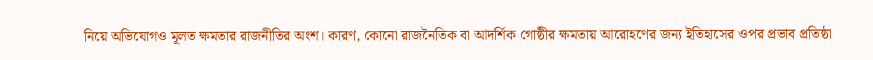নিয়ে অভিযোগও মূলত ক্ষমতার রাজনীতির অংশ। কারণ, কোনো রাজনৈতিক বা আদর্শিক গোষ্ঠীর ক্ষমতায় আরোহণের জন্য ইতিহাসের ওপর প্রভাব প্রতিষ্ঠা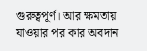গুরুত্বপূর্ণ। আর ক্ষমতায় যাওয়ার পর কার অবদান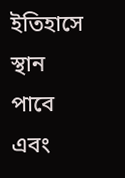ইতিহাসে স্থান পাবে এবং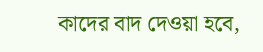কাদের বাদ দেওয়া হবে,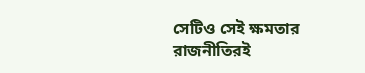সেটিও সেই ক্ষমতার রাজনীতিরই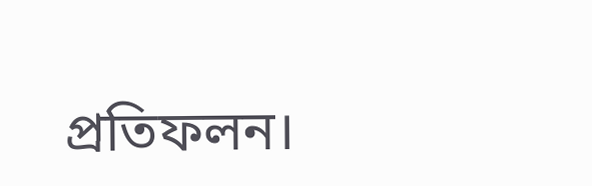প্রতিফলন।